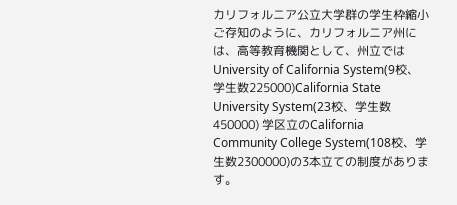カリフォルニア公立大学群の学生枠縮小
ご存知のように、カリフォルニア州には、高等教育機関として、州立ではUniversity of California System(9校、学生数225000)California State University System(23校、学生数450000) 学区立のCalifornia Community College System(108校、学生数2300000)の3本立ての制度があります。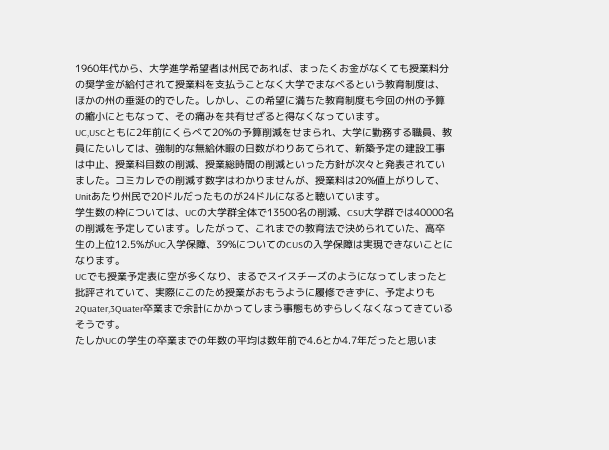1960年代から、大学進学希望者は州民であれば、まったくお金がなくても授業料分の奨学金が給付されて授業料を支払うことなく大学でまなべるという教育制度は、ほかの州の垂涎の的でした。しかし、この希望に満ちた教育制度も今回の州の予算の縮小にともなって、その痛みを共有せざると得なくなっています。
UC,USCともに2年前にくらべて20%の予算削減をせまられ、大学に勤務する職員、教員にたいしては、強制的な無給休暇の日数がわりあてられて、新築予定の建設工事は中止、授業科目数の削減、授業総時間の削減といった方針が次々と発表されていました。コミカレでの削減す数字はわかりませんが、授業料は20%値上がりして、Unitあたり州民で20ドルだったものが24ドルになると聴いています。
学生数の枠については、UCの大学群全体で13500名の削減、CSU大学群では40000名の削減を予定しています。したがって、これまでの教育法で決められていた、高卒生の上位12.5%がUC入学保障、39%についてのCUSの入学保障は実現できないことになります。
UCでも授業予定表に空が多くなり、まるでスイスチーズのようになってしまったと批評されていて、実際にこのため授業がおもうように履修できずに、予定よりも2Quater,3Quater卒業まで余計にかかってしまう事態もめずらしくなくなってきているそうです。
たしかUCの学生の卒業までの年数の平均は数年前で4.6とか4.7年だったと思いま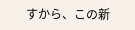すから、この新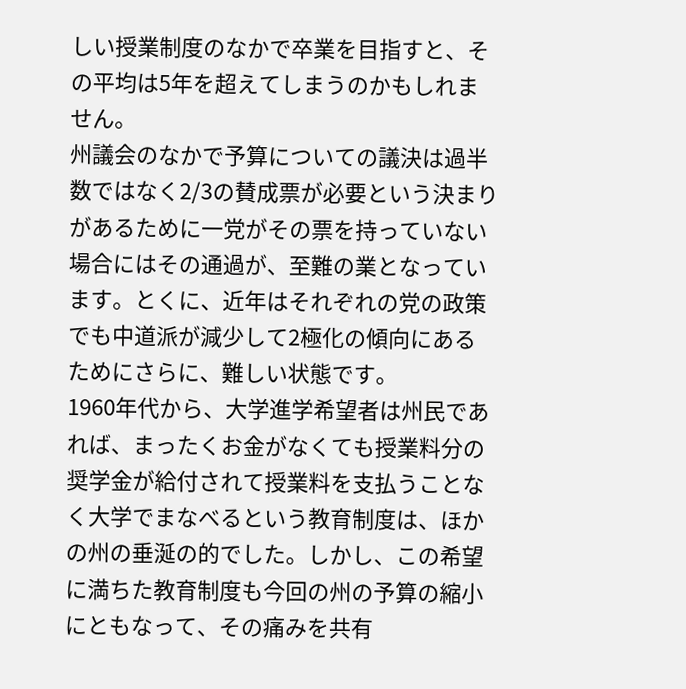しい授業制度のなかで卒業を目指すと、その平均は5年を超えてしまうのかもしれません。
州議会のなかで予算についての議決は過半数ではなく2/3の賛成票が必要という決まりがあるために一党がその票を持っていない場合にはその通過が、至難の業となっています。とくに、近年はそれぞれの党の政策でも中道派が減少して2極化の傾向にあるためにさらに、難しい状態です。
1960年代から、大学進学希望者は州民であれば、まったくお金がなくても授業料分の奨学金が給付されて授業料を支払うことなく大学でまなべるという教育制度は、ほかの州の垂涎の的でした。しかし、この希望に満ちた教育制度も今回の州の予算の縮小にともなって、その痛みを共有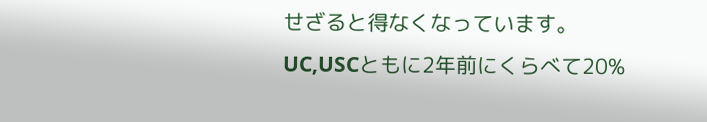せざると得なくなっています。
UC,USCともに2年前にくらべて20%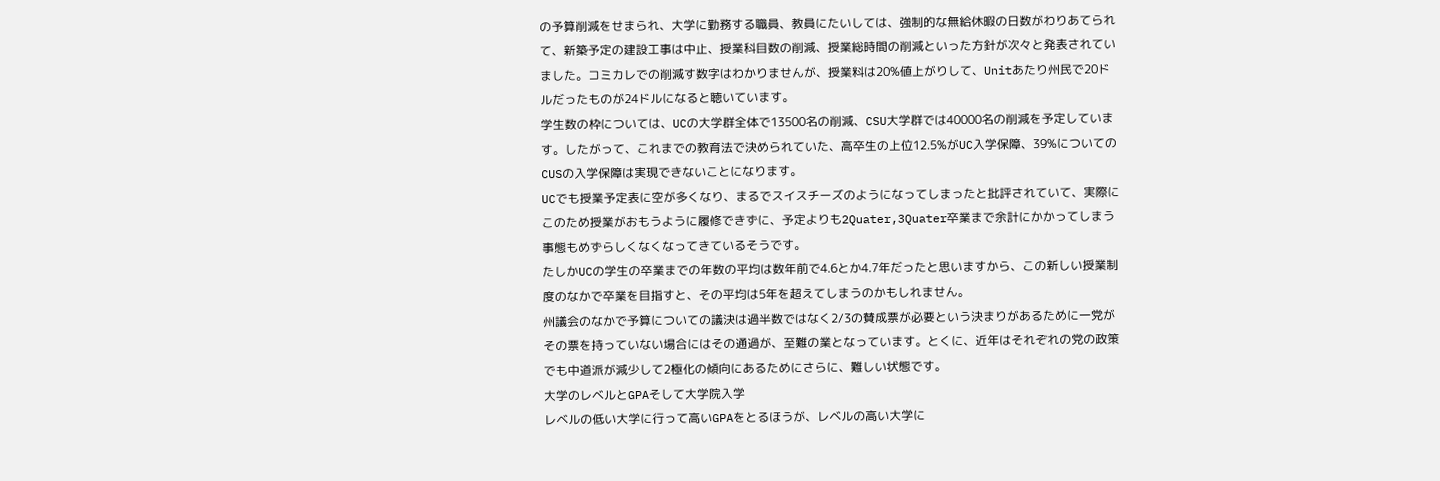の予算削減をせまられ、大学に勤務する職員、教員にたいしては、強制的な無給休暇の日数がわりあてられて、新築予定の建設工事は中止、授業科目数の削減、授業総時間の削減といった方針が次々と発表されていました。コミカレでの削減す数字はわかりませんが、授業料は20%値上がりして、Unitあたり州民で20ドルだったものが24ドルになると聴いています。
学生数の枠については、UCの大学群全体で13500名の削減、CSU大学群では40000名の削減を予定しています。したがって、これまでの教育法で決められていた、高卒生の上位12.5%がUC入学保障、39%についてのCUSの入学保障は実現できないことになります。
UCでも授業予定表に空が多くなり、まるでスイスチーズのようになってしまったと批評されていて、実際にこのため授業がおもうように履修できずに、予定よりも2Quater,3Quater卒業まで余計にかかってしまう事態もめずらしくなくなってきているそうです。
たしかUCの学生の卒業までの年数の平均は数年前で4.6とか4.7年だったと思いますから、この新しい授業制度のなかで卒業を目指すと、その平均は5年を超えてしまうのかもしれません。
州議会のなかで予算についての議決は過半数ではなく2/3の賛成票が必要という決まりがあるために一党がその票を持っていない場合にはその通過が、至難の業となっています。とくに、近年はそれぞれの党の政策でも中道派が減少して2極化の傾向にあるためにさらに、難しい状態です。
大学のレベルとGPAそして大学院入学
レベルの低い大学に行って高いGPAをとるほうが、レベルの高い大学に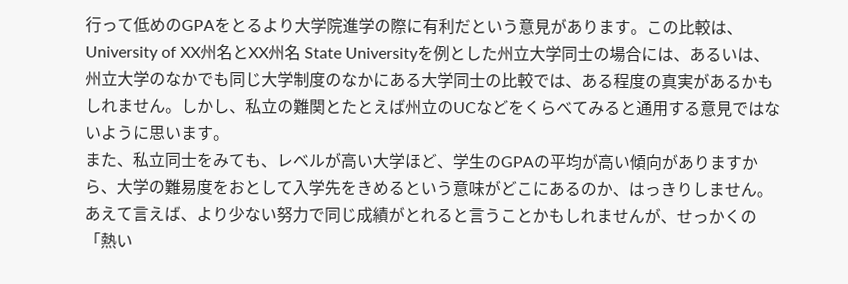行って低めのGPAをとるより大学院進学の際に有利だという意見があります。この比較は、University of XX州名とXX州名 State Universityを例とした州立大学同士の場合には、あるいは、州立大学のなかでも同じ大学制度のなかにある大学同士の比較では、ある程度の真実があるかもしれません。しかし、私立の難関とたとえば州立のUCなどをくらべてみると通用する意見ではないように思います。
また、私立同士をみても、レベルが高い大学ほど、学生のGPAの平均が高い傾向がありますから、大学の難易度をおとして入学先をきめるという意味がどこにあるのか、はっきりしません。あえて言えば、より少ない努力で同じ成績がとれると言うことかもしれませんが、せっかくの「熱い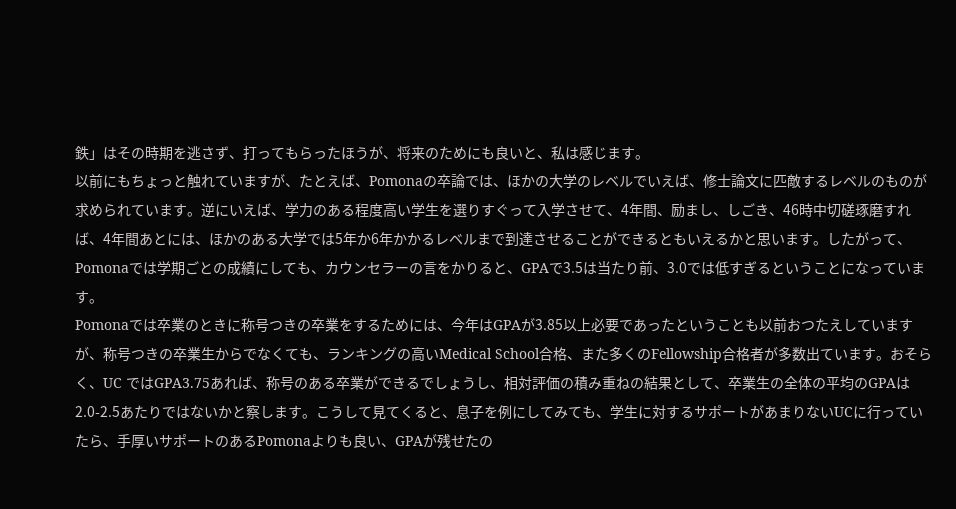鉄」はその時期を逃さず、打ってもらったほうが、将来のためにも良いと、私は感じます。
以前にもちょっと触れていますが、たとえば、Pomonaの卒論では、ほかの大学のレベルでいえば、修士論文に匹敵するレベルのものが求められています。逆にいえば、学力のある程度高い学生を選りすぐって入学させて、4年間、励まし、しごき、46時中切磋琢磨すれば、4年間あとには、ほかのある大学では5年か6年かかるレベルまで到達させることができるともいえるかと思います。したがって、Pomonaでは学期ごとの成績にしても、カウンセラーの言をかりると、GPAで3.5は当たり前、3.0では低すぎるということになっています。
Pomonaでは卒業のときに称号つきの卒業をするためには、今年はGPAが3.85以上必要であったということも以前おつたえしていますが、称号つきの卒業生からでなくても、ランキングの高いMedical School合格、また多くのFellowship合格者が多数出ています。おそらく、UC ではGPA3.75あれば、称号のある卒業ができるでしょうし、相対評価の積み重ねの結果として、卒業生の全体の平均のGPAは2.0-2.5あたりではないかと察します。こうして見てくると、息子を例にしてみても、学生に対するサポートがあまりないUCに行っていたら、手厚いサポートのあるPomonaよりも良い、GPAが残せたの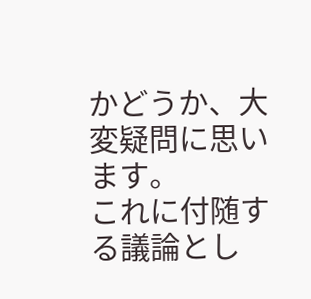かどうか、大変疑問に思います。
これに付随する議論とし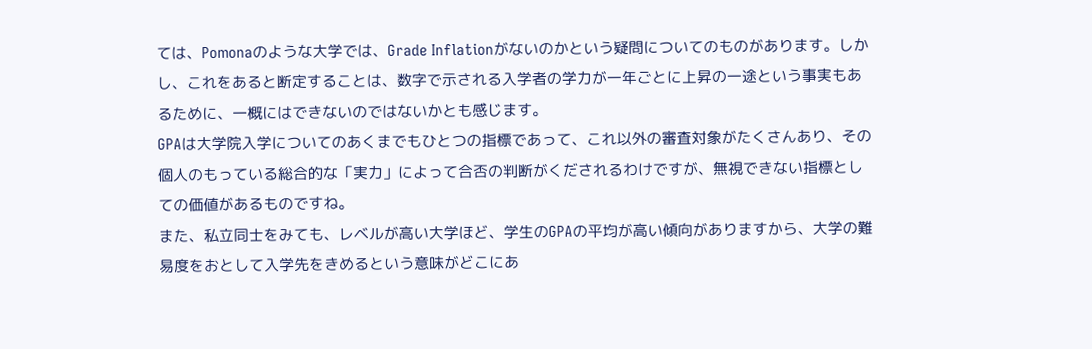ては、Pomonaのような大学では、Grade Inflationがないのかという疑問についてのものがあります。しかし、これをあると断定することは、数字で示される入学者の学力が一年ごとに上昇の一途という事実もあるために、一概にはできないのではないかとも感じます。
GPAは大学院入学についてのあくまでもひとつの指標であって、これ以外の審査対象がたくさんあり、その個人のもっている総合的な「実力」によって合否の判断がくだされるわけですが、無視できない指標としての価値があるものですね。
また、私立同士をみても、レベルが高い大学ほど、学生のGPAの平均が高い傾向がありますから、大学の難易度をおとして入学先をきめるという意味がどこにあ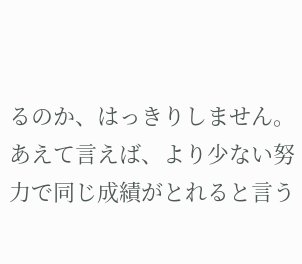るのか、はっきりしません。あえて言えば、より少ない努力で同じ成績がとれると言う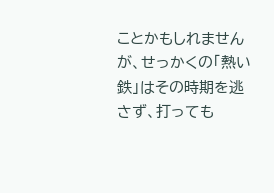ことかもしれませんが、せっかくの「熱い鉄」はその時期を逃さず、打っても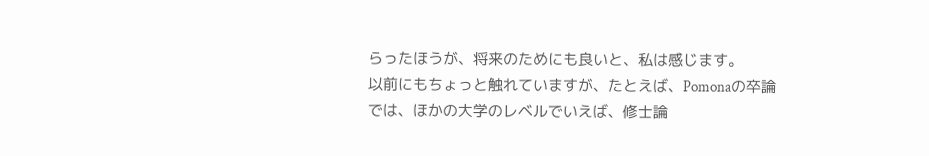らったほうが、将来のためにも良いと、私は感じます。
以前にもちょっと触れていますが、たとえば、Pomonaの卒論では、ほかの大学のレベルでいえば、修士論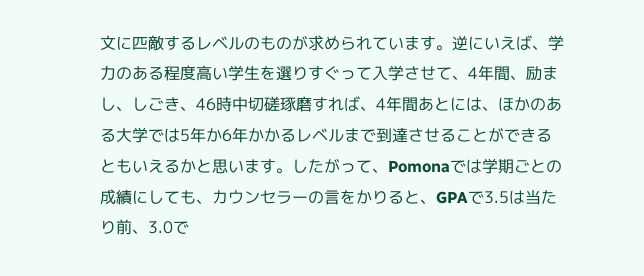文に匹敵するレベルのものが求められています。逆にいえば、学力のある程度高い学生を選りすぐって入学させて、4年間、励まし、しごき、46時中切磋琢磨すれば、4年間あとには、ほかのある大学では5年か6年かかるレベルまで到達させることができるともいえるかと思います。したがって、Pomonaでは学期ごとの成績にしても、カウンセラーの言をかりると、GPAで3.5は当たり前、3.0で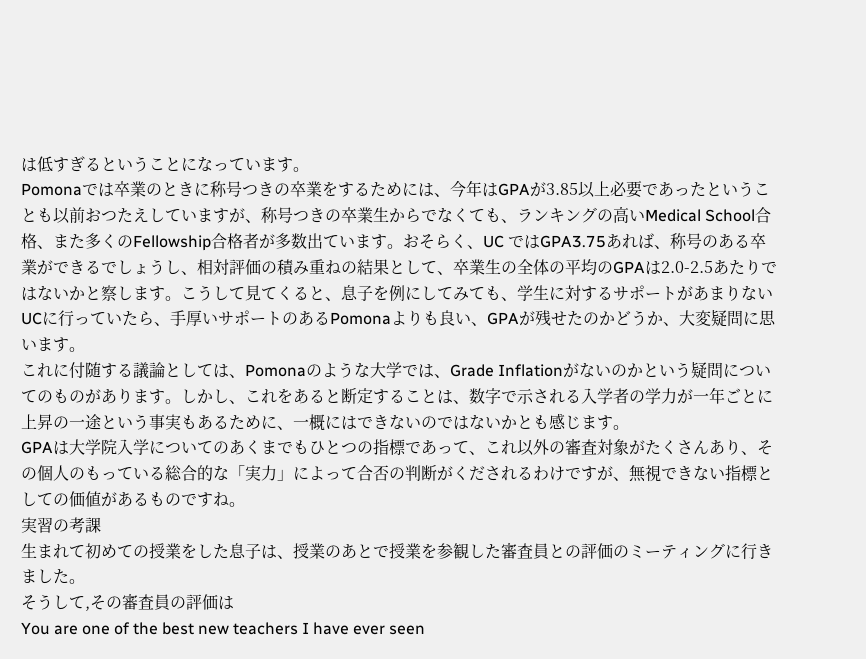は低すぎるということになっています。
Pomonaでは卒業のときに称号つきの卒業をするためには、今年はGPAが3.85以上必要であったということも以前おつたえしていますが、称号つきの卒業生からでなくても、ランキングの高いMedical School合格、また多くのFellowship合格者が多数出ています。おそらく、UC ではGPA3.75あれば、称号のある卒業ができるでしょうし、相対評価の積み重ねの結果として、卒業生の全体の平均のGPAは2.0-2.5あたりではないかと察します。こうして見てくると、息子を例にしてみても、学生に対するサポートがあまりないUCに行っていたら、手厚いサポートのあるPomonaよりも良い、GPAが残せたのかどうか、大変疑問に思います。
これに付随する議論としては、Pomonaのような大学では、Grade Inflationがないのかという疑問についてのものがあります。しかし、これをあると断定することは、数字で示される入学者の学力が一年ごとに上昇の一途という事実もあるために、一概にはできないのではないかとも感じます。
GPAは大学院入学についてのあくまでもひとつの指標であって、これ以外の審査対象がたくさんあり、その個人のもっている総合的な「実力」によって合否の判断がくだされるわけですが、無視できない指標としての価値があるものですね。
実習の考課
生まれて初めての授業をした息子は、授業のあとで授業を参観した審査員との評価のミーティングに行きました。
そうして,その審査員の評価は
You are one of the best new teachers I have ever seen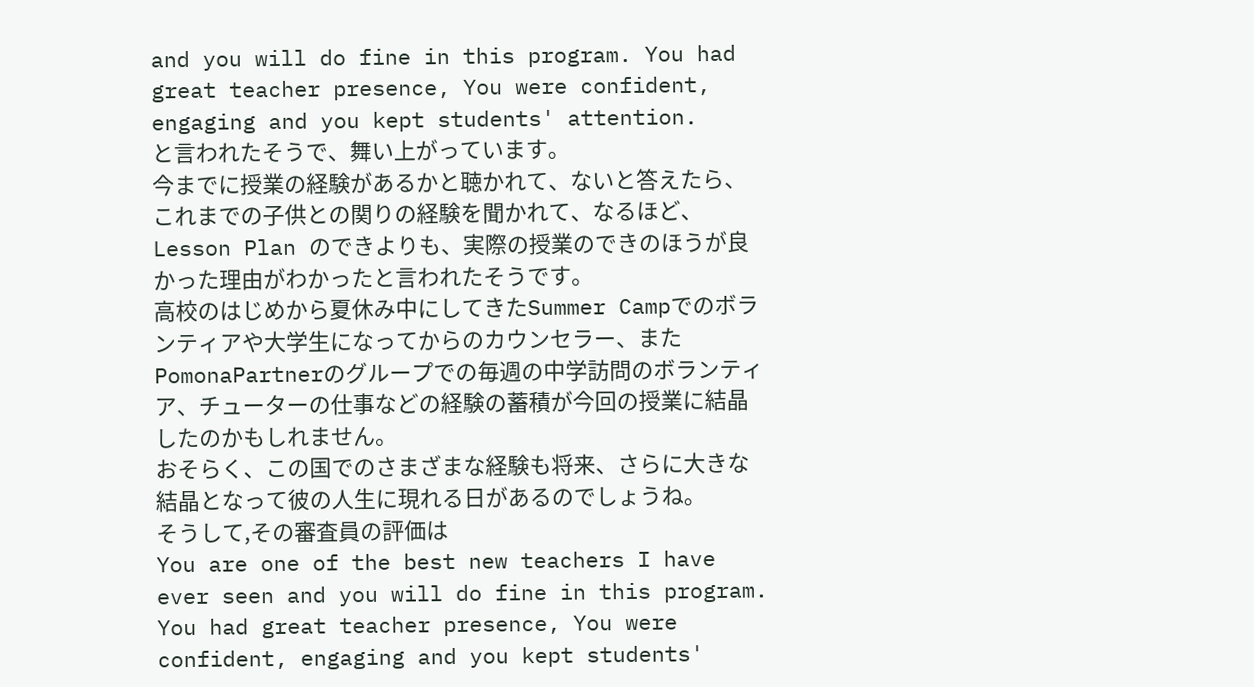and you will do fine in this program. You had great teacher presence, You were confident, engaging and you kept students' attention.
と言われたそうで、舞い上がっています。
今までに授業の経験があるかと聴かれて、ないと答えたら、これまでの子供との関りの経験を聞かれて、なるほど、Lesson Plan のできよりも、実際の授業のできのほうが良かった理由がわかったと言われたそうです。
高校のはじめから夏休み中にしてきたSummer Campでのボランティアや大学生になってからのカウンセラー、またPomonaPartnerのグループでの毎週の中学訪問のボランティア、チューターの仕事などの経験の蓄積が今回の授業に結晶したのかもしれません。
おそらく、この国でのさまざまな経験も将来、さらに大きな結晶となって彼の人生に現れる日があるのでしょうね。
そうして,その審査員の評価は
You are one of the best new teachers I have ever seen and you will do fine in this program. You had great teacher presence, You were confident, engaging and you kept students'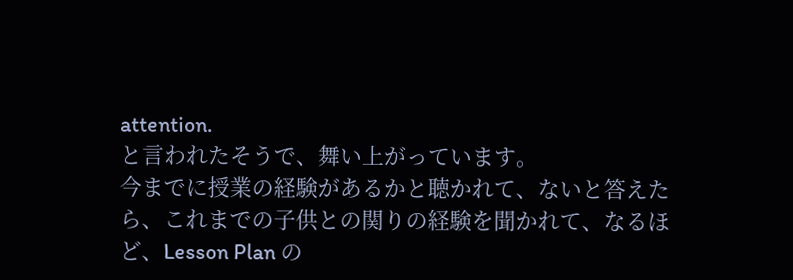attention.
と言われたそうで、舞い上がっています。
今までに授業の経験があるかと聴かれて、ないと答えたら、これまでの子供との関りの経験を聞かれて、なるほど、Lesson Plan の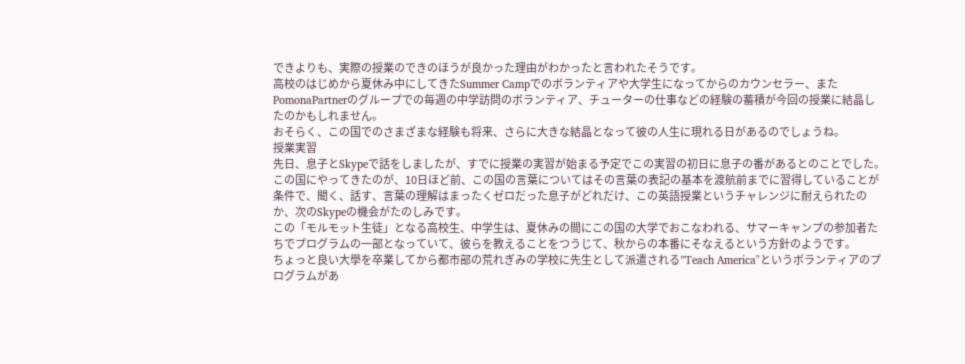できよりも、実際の授業のできのほうが良かった理由がわかったと言われたそうです。
高校のはじめから夏休み中にしてきたSummer Campでのボランティアや大学生になってからのカウンセラー、またPomonaPartnerのグループでの毎週の中学訪問のボランティア、チューターの仕事などの経験の蓄積が今回の授業に結晶したのかもしれません。
おそらく、この国でのさまざまな経験も将来、さらに大きな結晶となって彼の人生に現れる日があるのでしょうね。
授業実習
先日、息子とSkypeで話をしましたが、すでに授業の実習が始まる予定でこの実習の初日に息子の番があるとのことでした。この国にやってきたのが、10日ほど前、この国の言葉についてはその言葉の表記の基本を渡航前までに習得していることが条件で、聞く、話す、言葉の理解はまったくゼロだった息子がどれだけ、この英語授業というチャレンジに耐えられたのか、次のSkypeの機会がたのしみです。
この「モルモット生徒」となる高校生、中学生は、夏休みの間にこの国の大学でおこなわれる、サマーキャンプの参加者たちでプログラムの一部となっていて、彼らを教えることをつうじて、秋からの本番にそなえるという方針のようです。
ちょっと良い大學を卒業してから都市部の荒れぎみの学校に先生として派遣される”Teach America"というボランティアのプログラムがあ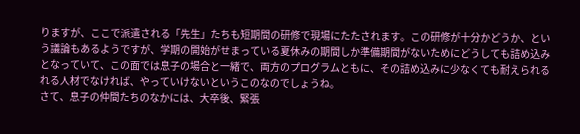りますが、ここで派遣される「先生」たちも短期間の研修で現場にたたされます。この研修が十分かどうか、という議論もあるようですが、学期の開始がせまっている夏休みの期間しか準備期間がないためにどうしても詰め込みとなっていて、この面では息子の場合と一緒で、両方のプログラムともに、その詰め込みに少なくても耐えられるれる人材でなければ、やっていけないというこのなのでしょうね。
さて、息子の仲間たちのなかには、大卒後、緊張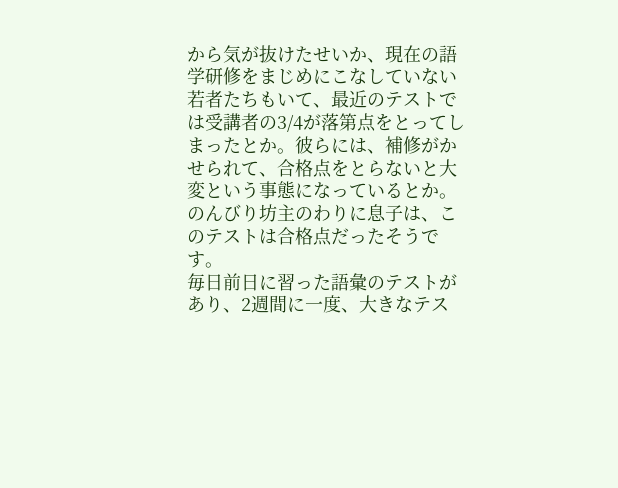から気が抜けたせいか、現在の語学研修をまじめにこなしていない若者たちもいて、最近のテストでは受講者の3/4が落第点をとってしまったとか。彼らには、補修がかせられて、合格点をとらないと大変という事態になっているとか。のんびり坊主のわりに息子は、このテストは合格点だったそうです。
毎日前日に習った語彙のテストがあり、2週間に一度、大きなテス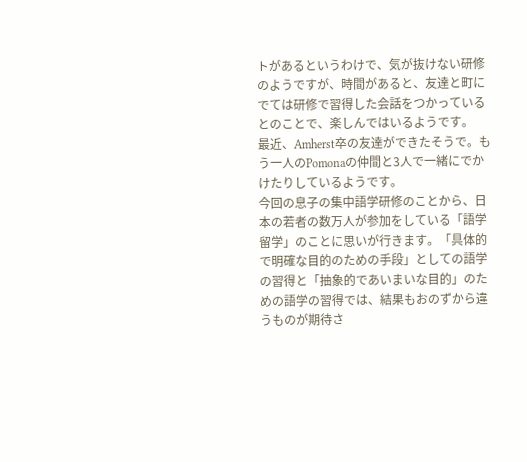トがあるというわけで、気が抜けない研修のようですが、時間があると、友達と町にでては研修で習得した会話をつかっているとのことで、楽しんではいるようです。
最近、Amherst卒の友達ができたそうで。もう一人のPomonaの仲間と3人で一緒にでかけたりしているようです。
今回の息子の集中語学研修のことから、日本の若者の数万人が参加をしている「語学留学」のことに思いが行きます。「具体的で明確な目的のための手段」としての語学の習得と「抽象的であいまいな目的」のための語学の習得では、結果もおのずから違うものが期待さ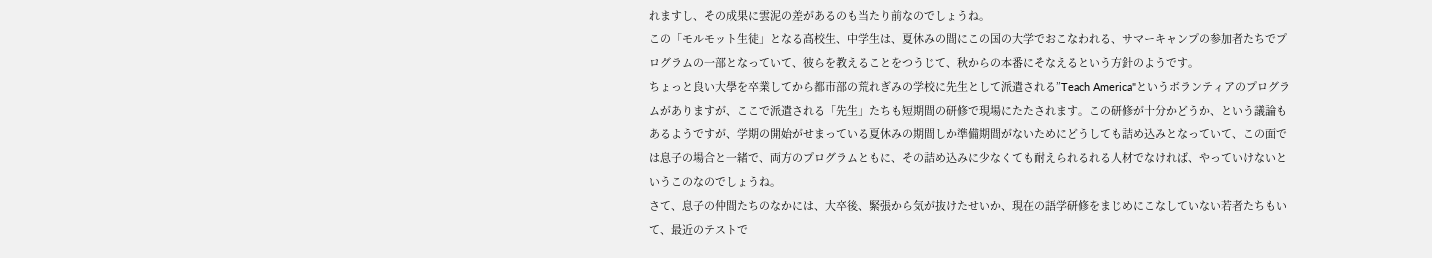れますし、その成果に雲泥の差があるのも当たり前なのでしょうね。
この「モルモット生徒」となる高校生、中学生は、夏休みの間にこの国の大学でおこなわれる、サマーキャンプの参加者たちでプログラムの一部となっていて、彼らを教えることをつうじて、秋からの本番にそなえるという方針のようです。
ちょっと良い大學を卒業してから都市部の荒れぎみの学校に先生として派遣される”Teach America"というボランティアのプログラムがありますが、ここで派遣される「先生」たちも短期間の研修で現場にたたされます。この研修が十分かどうか、という議論もあるようですが、学期の開始がせまっている夏休みの期間しか準備期間がないためにどうしても詰め込みとなっていて、この面では息子の場合と一緒で、両方のプログラムともに、その詰め込みに少なくても耐えられるれる人材でなければ、やっていけないというこのなのでしょうね。
さて、息子の仲間たちのなかには、大卒後、緊張から気が抜けたせいか、現在の語学研修をまじめにこなしていない若者たちもいて、最近のテストで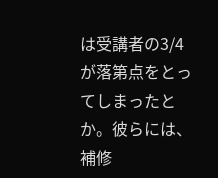は受講者の3/4が落第点をとってしまったとか。彼らには、補修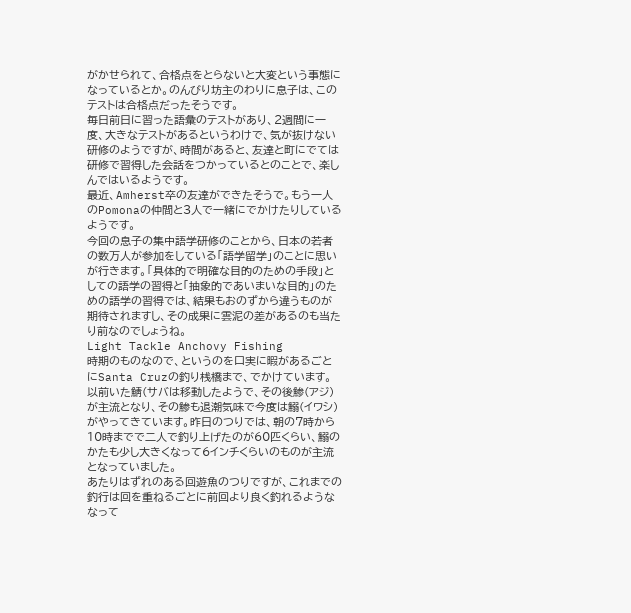がかせられて、合格点をとらないと大変という事態になっているとか。のんびり坊主のわりに息子は、このテストは合格点だったそうです。
毎日前日に習った語彙のテストがあり、2週間に一度、大きなテストがあるというわけで、気が抜けない研修のようですが、時間があると、友達と町にでては研修で習得した会話をつかっているとのことで、楽しんではいるようです。
最近、Amherst卒の友達ができたそうで。もう一人のPomonaの仲間と3人で一緒にでかけたりしているようです。
今回の息子の集中語学研修のことから、日本の若者の数万人が参加をしている「語学留学」のことに思いが行きます。「具体的で明確な目的のための手段」としての語学の習得と「抽象的であいまいな目的」のための語学の習得では、結果もおのずから違うものが期待されますし、その成果に雲泥の差があるのも当たり前なのでしょうね。
Light Tackle Anchovy Fishing
時期のものなので、というのを口実に暇があるごとにSanta Cruzの釣り桟橋まで、でかけています。以前いた鯖(サバは移動したようで、その後鯵(アジ)が主流となり、その鯵も退潮気味で今度は鰯(イワシ)がやってきています。昨日のつりでは、朝の7時から10時までで二人で釣り上げたのが60匹くらい、鰯のかたも少し大きくなって6インチくらいのものが主流となっていました。
あたりはずれのある回遊魚のつりですが、これまでの釣行は回を重ねるごとに前回より良く釣れるようななって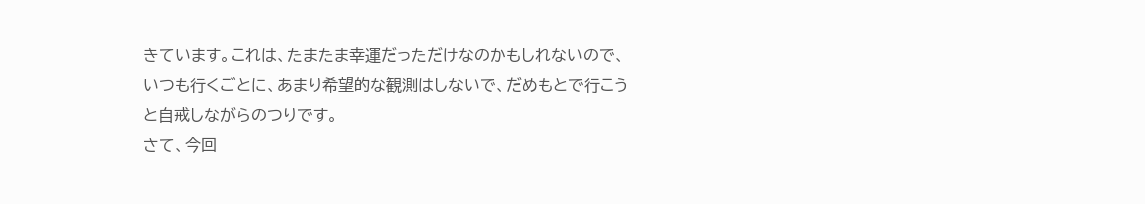きています。これは、たまたま幸運だっただけなのかもしれないので、いつも行くごとに、あまり希望的な観測はしないで、だめもとで行こうと自戒しながらのつりです。
さて、今回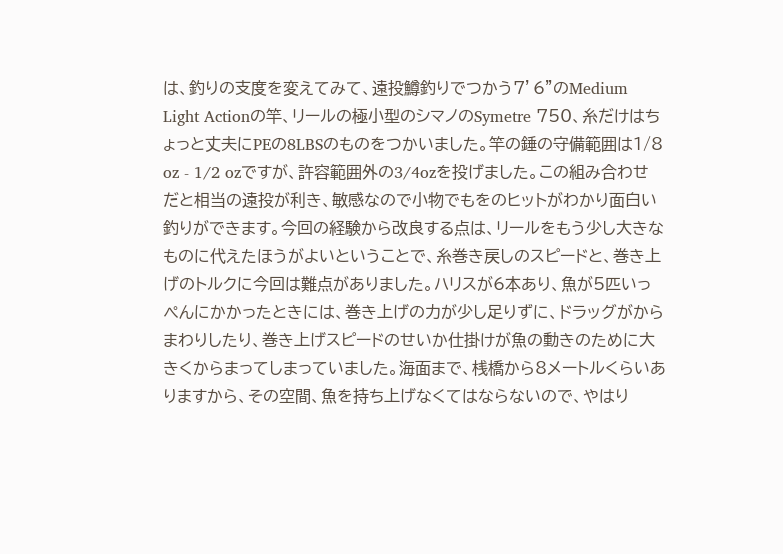は、釣りの支度を変えてみて、遠投鱒釣りでつかう7’6"のMedium Light Actionの竿、リールの極小型のシマノのSymetre 750、糸だけはちょっと丈夫にPEの8LBSのものをつかいました。竿の錘の守備範囲は1/8 oz - 1/2 ozですが、許容範囲外の3/4ozを投げました。この組み合わせだと相当の遠投が利き、敏感なので小物でもをのヒットがわかり面白い釣りができます。今回の経験から改良する点は、リールをもう少し大きなものに代えたほうがよいということで、糸巻き戻しのスピードと、巻き上げのトルクに今回は難点がありました。ハリスが6本あり、魚が5匹いっぺんにかかったときには、巻き上げの力が少し足りずに、ドラッグがからまわりしたり、巻き上げスピードのせいか仕掛けが魚の動きのために大きくからまってしまっていました。海面まで、桟橋から8メートルくらいありますから、その空間、魚を持ち上げなくてはならないので、やはり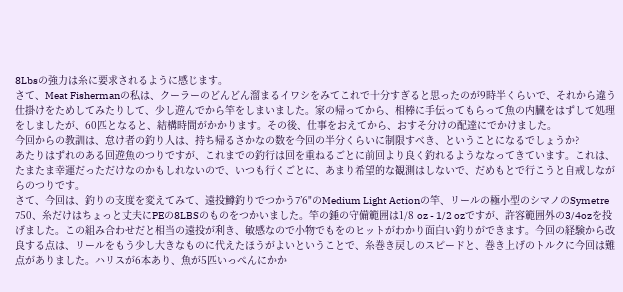8Lbsの強力は糸に要求されるように感じます。
さて、Meat Fishermanの私は、クーラーのどんどん溜まるイワシをみてこれで十分すぎると思ったのが9時半くらいで、それから違う仕掛けをためしてみたりして、少し遊んでから竿をしまいました。家の帰ってから、相棒に手伝ってもらって魚の内臓をはずして処理をしましたが、60匹となると、結構時間がかかります。その後、仕事をおえてから、おすそ分けの配達にでかけました。
今回からの教訓は、怠け者の釣り人は、持ち帰るさかなの数を今回の半分くらいに制限すべき、ということになるでしょうか?
あたりはずれのある回遊魚のつりですが、これまでの釣行は回を重ねるごとに前回より良く釣れるようななってきています。これは、たまたま幸運だっただけなのかもしれないので、いつも行くごとに、あまり希望的な観測はしないで、だめもとで行こうと自戒しながらのつりです。
さて、今回は、釣りの支度を変えてみて、遠投鱒釣りでつかう7’6"のMedium Light Actionの竿、リールの極小型のシマノのSymetre 750、糸だけはちょっと丈夫にPEの8LBSのものをつかいました。竿の錘の守備範囲は1/8 oz - 1/2 ozですが、許容範囲外の3/4ozを投げました。この組み合わせだと相当の遠投が利き、敏感なので小物でもをのヒットがわかり面白い釣りができます。今回の経験から改良する点は、リールをもう少し大きなものに代えたほうがよいということで、糸巻き戻しのスピードと、巻き上げのトルクに今回は難点がありました。ハリスが6本あり、魚が5匹いっぺんにかか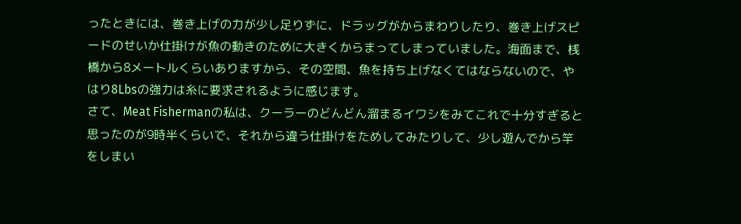ったときには、巻き上げの力が少し足りずに、ドラッグがからまわりしたり、巻き上げスピードのせいか仕掛けが魚の動きのために大きくからまってしまっていました。海面まで、桟橋から8メートルくらいありますから、その空間、魚を持ち上げなくてはならないので、やはり8Lbsの強力は糸に要求されるように感じます。
さて、Meat Fishermanの私は、クーラーのどんどん溜まるイワシをみてこれで十分すぎると思ったのが9時半くらいで、それから違う仕掛けをためしてみたりして、少し遊んでから竿をしまい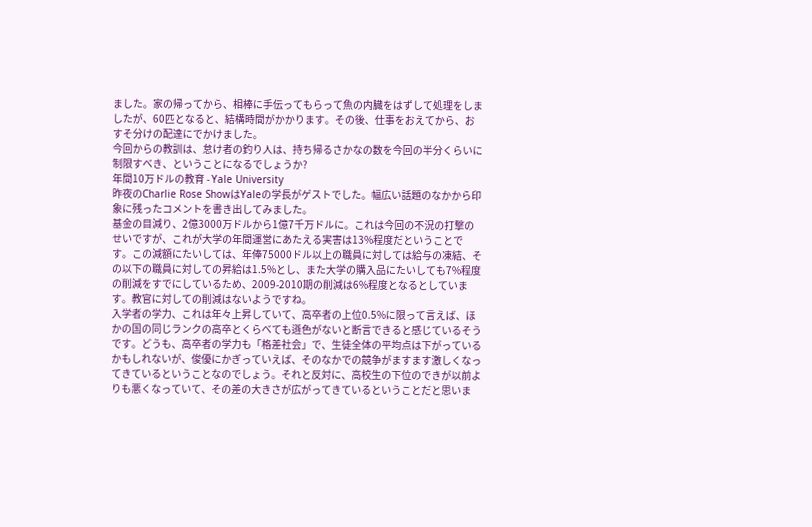ました。家の帰ってから、相棒に手伝ってもらって魚の内臓をはずして処理をしましたが、60匹となると、結構時間がかかります。その後、仕事をおえてから、おすそ分けの配達にでかけました。
今回からの教訓は、怠け者の釣り人は、持ち帰るさかなの数を今回の半分くらいに制限すべき、ということになるでしょうか?
年間10万ドルの教育 - Yale University
昨夜のCharlie Rose ShowはYaleの学長がゲストでした。幅広い話題のなかから印象に残ったコメントを書き出してみました。
基金の目減り、2億3000万ドルから1億7千万ドルに。これは今回の不況の打撃のせいですが、これが大学の年間運営にあたえる実害は13%程度だということです。この減額にたいしては、年俸75000ドル以上の職員に対しては給与の凍結、その以下の職員に対しての昇給は1.5%とし、また大学の購入品にたいしても7%程度の削減をすでにしているため、2009-2010期の削減は6%程度となるとしています。教官に対しての削減はないようですね。
入学者の学力、これは年々上昇していて、高卒者の上位0.5%に限って言えば、ほかの国の同じランクの高卒とくらべても遜色がないと断言できると感じているそうです。どうも、高卒者の学力も「格差社会」で、生徒全体の平均点は下がっているかもしれないが、俊優にかぎっていえば、そのなかでの競争がますます激しくなってきているということなのでしょう。それと反対に、高校生の下位のできが以前よりも悪くなっていて、その差の大きさが広がってきているということだと思いま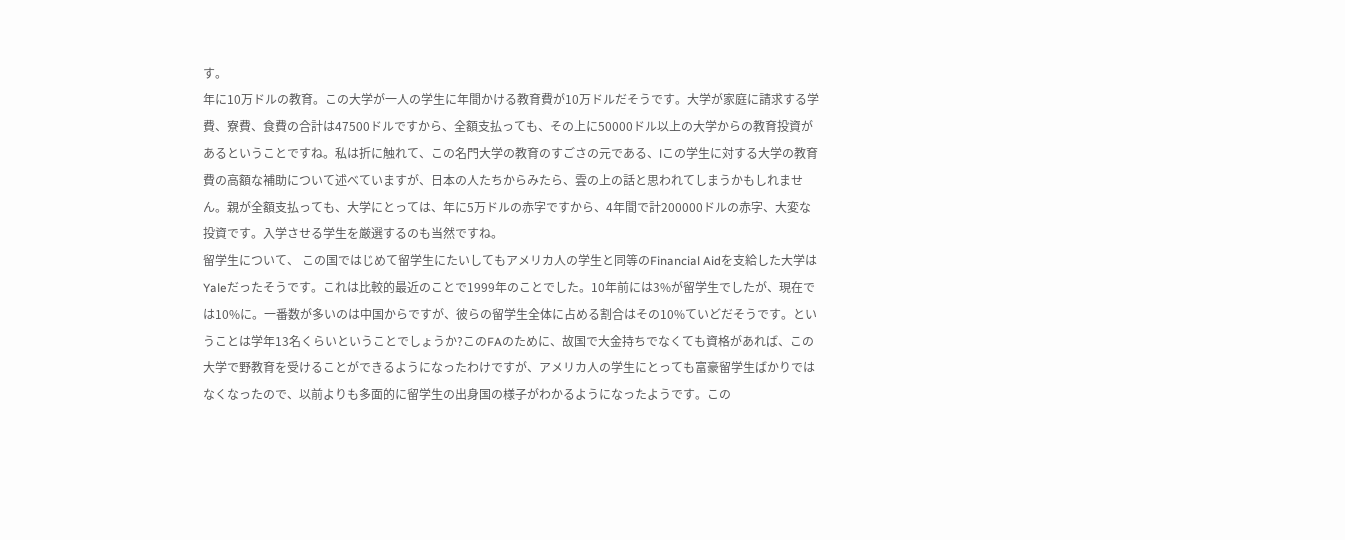す。
年に10万ドルの教育。この大学が一人の学生に年間かける教育費が10万ドルだそうです。大学が家庭に請求する学費、寮費、食費の合計は47500ドルですから、全額支払っても、その上に50000ドル以上の大学からの教育投資があるということですね。私は折に触れて、この名門大学の教育のすごさの元である、lこの学生に対する大学の教育費の高額な補助について述べていますが、日本の人たちからみたら、雲の上の話と思われてしまうかもしれません。親が全額支払っても、大学にとっては、年に5万ドルの赤字ですから、4年間で計200000ドルの赤字、大変な投資です。入学させる学生を厳選するのも当然ですね。
留学生について、 この国ではじめて留学生にたいしてもアメリカ人の学生と同等のFinancial Aidを支給した大学はYaleだったそうです。これは比較的最近のことで1999年のことでした。10年前には3%が留学生でしたが、現在では10%に。一番数が多いのは中国からですが、彼らの留学生全体に占める割合はその10%ていどだそうです。ということは学年13名くらいということでしょうか?このFAのために、故国で大金持ちでなくても資格があれば、この大学で野教育を受けることができるようになったわけですが、アメリカ人の学生にとっても富豪留学生ばかりではなくなったので、以前よりも多面的に留学生の出身国の様子がわかるようになったようです。この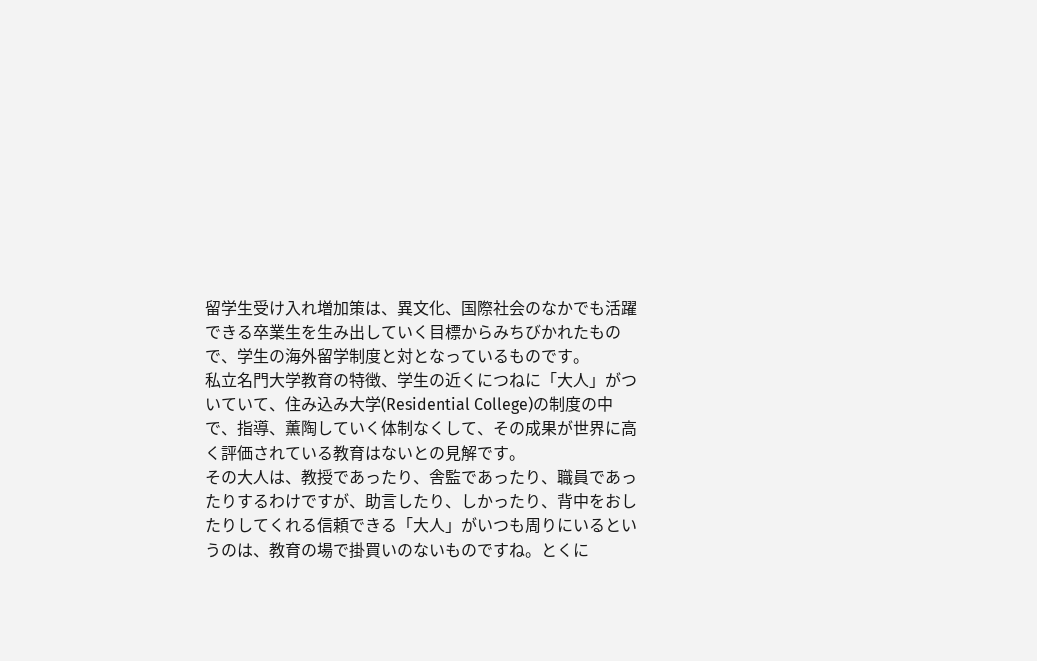留学生受け入れ増加策は、異文化、国際社会のなかでも活躍できる卒業生を生み出していく目標からみちびかれたもので、学生の海外留学制度と対となっているものです。
私立名門大学教育の特徴、学生の近くにつねに「大人」がついていて、住み込み大学(Residential College)の制度の中で、指導、薫陶していく体制なくして、その成果が世界に高く評価されている教育はないとの見解です。
その大人は、教授であったり、舎監であったり、職員であったりするわけですが、助言したり、しかったり、背中をおしたりしてくれる信頼できる「大人」がいつも周りにいるというのは、教育の場で掛買いのないものですね。とくに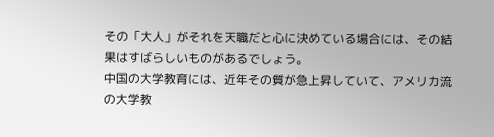その「大人」がそれを天職だと心に決めている場合には、その結果はすばらしいものがあるでしょう。
中国の大学教育には、近年その質が急上昇していて、アメリカ流の大学教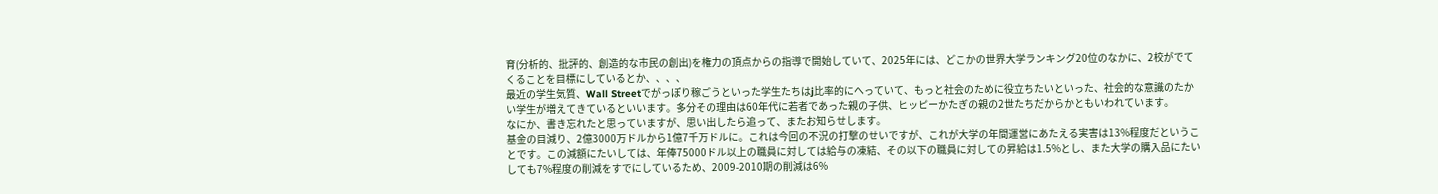育(分析的、批評的、創造的な市民の創出)を権力の頂点からの指導で開始していて、2025年には、どこかの世界大学ランキング20位のなかに、2校がでてくることを目標にしているとか、、、、
最近の学生気質、Wall Streetでがっぽり稼ごうといった学生たちはj比率的にへっていて、もっと社会のために役立ちたいといった、社会的な意識のたかい学生が増えてきているといいます。多分その理由は60年代に若者であった親の子供、ヒッピーかたぎの親の2世たちだからかともいわれています。
なにか、書き忘れたと思っていますが、思い出したら追って、またお知らせします。
基金の目減り、2億3000万ドルから1億7千万ドルに。これは今回の不況の打撃のせいですが、これが大学の年間運営にあたえる実害は13%程度だということです。この減額にたいしては、年俸75000ドル以上の職員に対しては給与の凍結、その以下の職員に対しての昇給は1.5%とし、また大学の購入品にたいしても7%程度の削減をすでにしているため、2009-2010期の削減は6%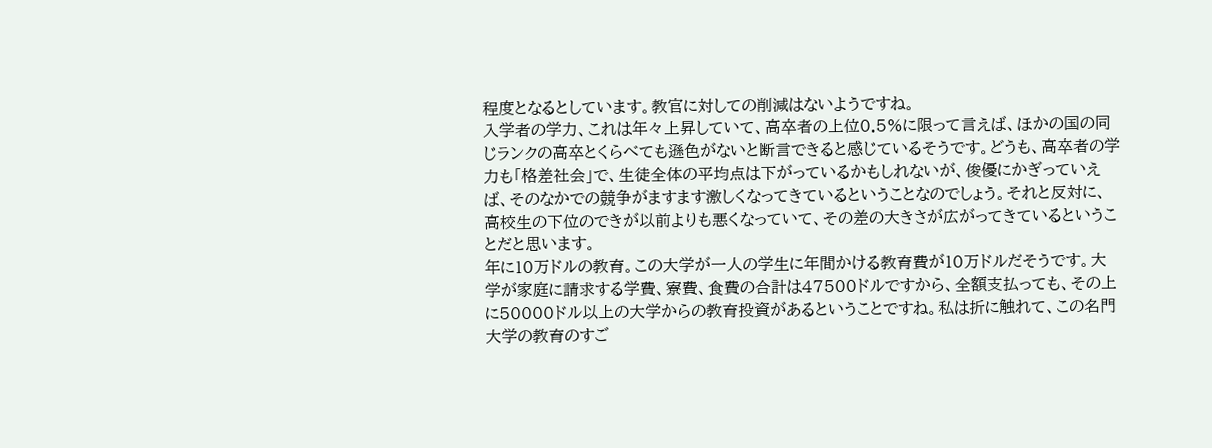程度となるとしています。教官に対しての削減はないようですね。
入学者の学力、これは年々上昇していて、高卒者の上位0.5%に限って言えば、ほかの国の同じランクの高卒とくらべても遜色がないと断言できると感じているそうです。どうも、高卒者の学力も「格差社会」で、生徒全体の平均点は下がっているかもしれないが、俊優にかぎっていえば、そのなかでの競争がますます激しくなってきているということなのでしょう。それと反対に、高校生の下位のできが以前よりも悪くなっていて、その差の大きさが広がってきているということだと思います。
年に10万ドルの教育。この大学が一人の学生に年間かける教育費が10万ドルだそうです。大学が家庭に請求する学費、寮費、食費の合計は47500ドルですから、全額支払っても、その上に50000ドル以上の大学からの教育投資があるということですね。私は折に触れて、この名門大学の教育のすご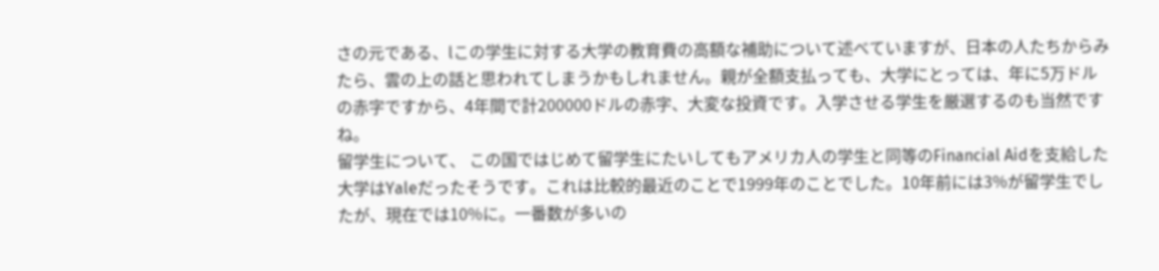さの元である、lこの学生に対する大学の教育費の高額な補助について述べていますが、日本の人たちからみたら、雲の上の話と思われてしまうかもしれません。親が全額支払っても、大学にとっては、年に5万ドルの赤字ですから、4年間で計200000ドルの赤字、大変な投資です。入学させる学生を厳選するのも当然ですね。
留学生について、 この国ではじめて留学生にたいしてもアメリカ人の学生と同等のFinancial Aidを支給した大学はYaleだったそうです。これは比較的最近のことで1999年のことでした。10年前には3%が留学生でしたが、現在では10%に。一番数が多いの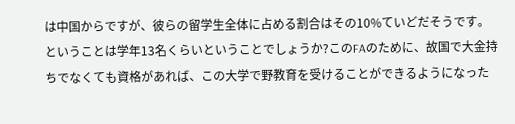は中国からですが、彼らの留学生全体に占める割合はその10%ていどだそうです。ということは学年13名くらいということでしょうか?このFAのために、故国で大金持ちでなくても資格があれば、この大学で野教育を受けることができるようになった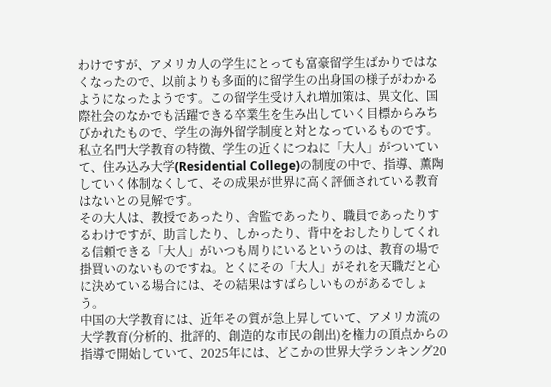わけですが、アメリカ人の学生にとっても富豪留学生ばかりではなくなったので、以前よりも多面的に留学生の出身国の様子がわかるようになったようです。この留学生受け入れ増加策は、異文化、国際社会のなかでも活躍できる卒業生を生み出していく目標からみちびかれたもので、学生の海外留学制度と対となっているものです。
私立名門大学教育の特徴、学生の近くにつねに「大人」がついていて、住み込み大学(Residential College)の制度の中で、指導、薫陶していく体制なくして、その成果が世界に高く評価されている教育はないとの見解です。
その大人は、教授であったり、舎監であったり、職員であったりするわけですが、助言したり、しかったり、背中をおしたりしてくれる信頼できる「大人」がいつも周りにいるというのは、教育の場で掛買いのないものですね。とくにその「大人」がそれを天職だと心に決めている場合には、その結果はすばらしいものがあるでしょう。
中国の大学教育には、近年その質が急上昇していて、アメリカ流の大学教育(分析的、批評的、創造的な市民の創出)を権力の頂点からの指導で開始していて、2025年には、どこかの世界大学ランキング20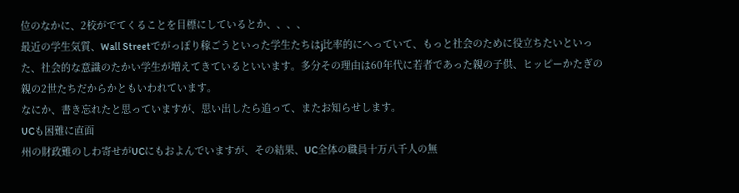位のなかに、2校がでてくることを目標にしているとか、、、、
最近の学生気質、Wall Streetでがっぽり稼ごうといった学生たちはj比率的にへっていて、もっと社会のために役立ちたいといった、社会的な意識のたかい学生が増えてきているといいます。多分その理由は60年代に若者であった親の子供、ヒッピーかたぎの親の2世たちだからかともいわれています。
なにか、書き忘れたと思っていますが、思い出したら追って、またお知らせします。
UCも困難に直面
州の財政難のしわ寄せがUCにもおよんでいますが、その結果、UC全体の職員十万八千人の無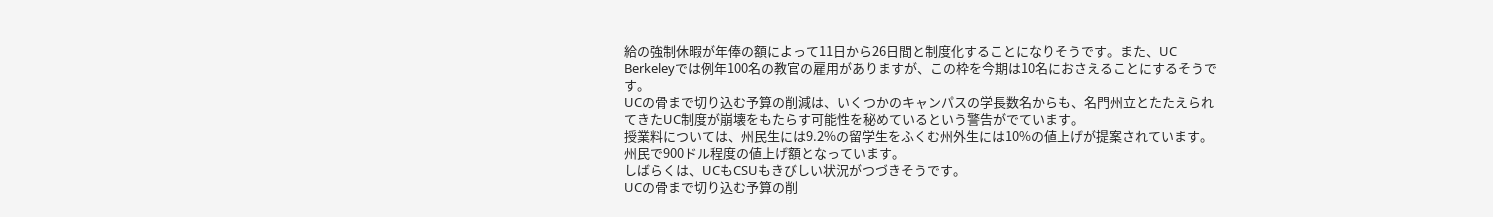給の強制休暇が年俸の額によって11日から26日間と制度化することになりそうです。また、UC Berkeleyでは例年100名の教官の雇用がありますが、この枠を今期は10名におさえることにするそうです。
UCの骨まで切り込む予算の削減は、いくつかのキャンパスの学長数名からも、名門州立とたたえられてきたUC制度が崩壊をもたらす可能性を秘めているという警告がでています。
授業料については、州民生には9.2%の留学生をふくむ州外生には10%の値上げが提案されています。州民で900ドル程度の値上げ額となっています。
しばらくは、UCもCSUもきびしい状況がつづきそうです。
UCの骨まで切り込む予算の削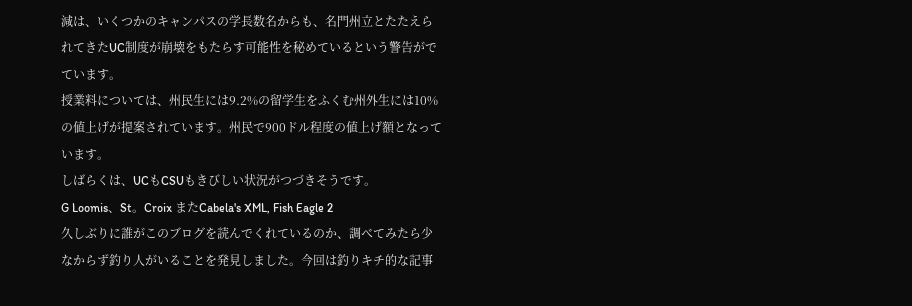減は、いくつかのキャンパスの学長数名からも、名門州立とたたえられてきたUC制度が崩壊をもたらす可能性を秘めているという警告がでています。
授業料については、州民生には9.2%の留学生をふくむ州外生には10%の値上げが提案されています。州民で900ドル程度の値上げ額となっています。
しばらくは、UCもCSUもきびしい状況がつづきそうです。
G Loomis、St。Croix またCabela's XML, Fish Eagle 2
久しぶりに誰がこのブログを読んでくれているのか、調べてみたら少なからず釣り人がいることを発見しました。今回は釣りキチ的な記事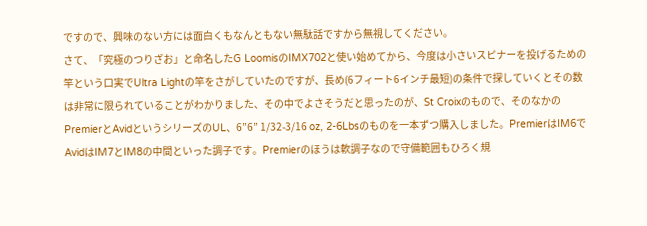ですので、興味のない方には面白くもなんともない無駄話ですから無視してください。
さて、「究極のつりざお」と命名したG LoomisのIMX702と使い始めてから、今度は小さいスピナーを投げるための竿という口実でUltra Lightの竿をさがしていたのですが、長め(6フィート6インチ最短)の条件で探していくとその数は非常に限られていることがわかりました、その中でよさそうだと思ったのが、St Croixのもので、そのなかのPremierとAvidというシリーズのUL、6”6” 1/32-3/16 oz, 2-6Lbsのものを一本ずつ購入しました。PremierはIM6でAvidはIM7とIM8の中間といった調子です。Premierのほうは軟調子なので守備範囲もひろく規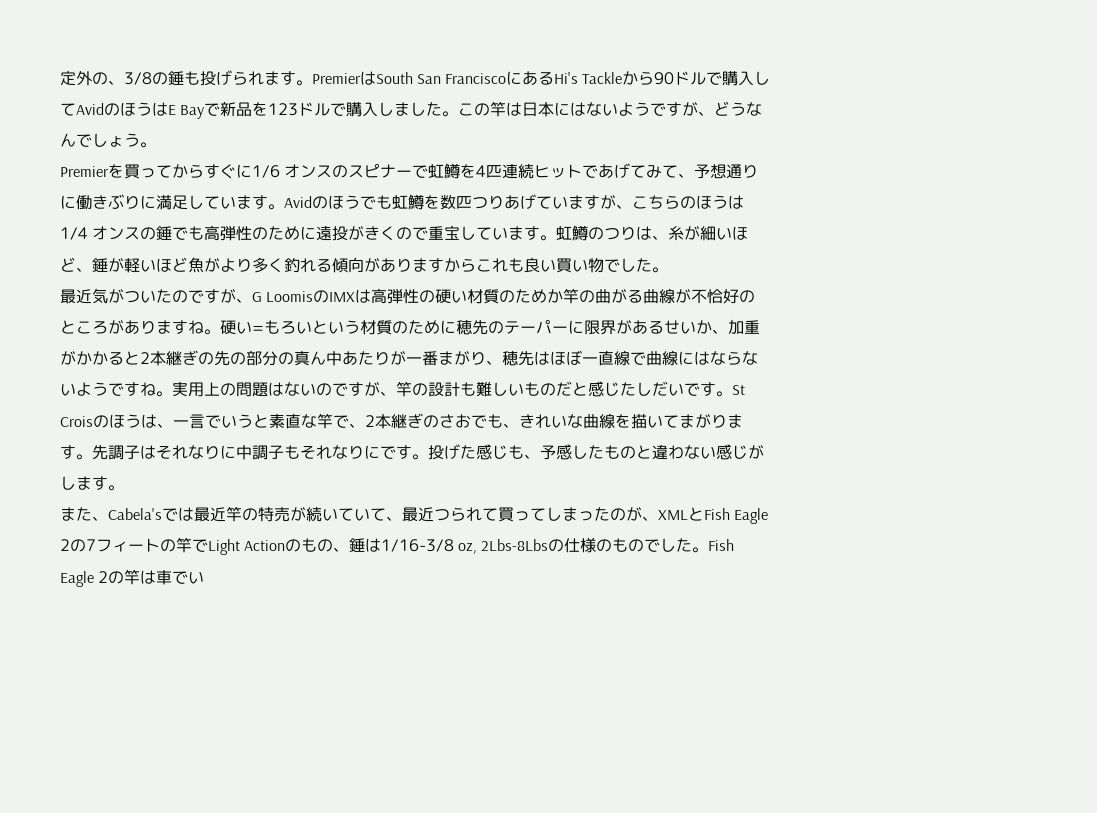定外の、3/8の錘も投げられます。PremierはSouth San FranciscoにあるHi's Tackleから90ドルで購入してAvidのほうはE Bayで新品を123ドルで購入しました。この竿は日本にはないようですが、どうなんでしょう。
Premierを買ってからすぐに1/6 オンスのスピナーで虹鱒を4匹連続ヒットであげてみて、予想通りに働きぶりに満足しています。Avidのほうでも虹鱒を数匹つりあげていますが、こちらのほうは1/4 オンスの錘でも高弾性のために遠投がきくので重宝しています。虹鱒のつりは、糸が細いほど、錘が軽いほど魚がより多く釣れる傾向がありますからこれも良い買い物でした。
最近気がついたのですが、G LoomisのIMXは高弾性の硬い材質のためか竿の曲がる曲線が不恰好のところがありますね。硬い=もろいという材質のために穂先のテーパーに限界があるせいか、加重がかかると2本継ぎの先の部分の真ん中あたりが一番まがり、穂先はほぼ一直線で曲線にはならないようですね。実用上の問題はないのですが、竿の設計も難しいものだと感じたしだいです。St Croisのほうは、一言でいうと素直な竿で、2本継ぎのさおでも、きれいな曲線を描いてまがります。先調子はそれなりに中調子もそれなりにです。投げた感じも、予感したものと違わない感じがします。
また、Cabela'sでは最近竿の特売が続いていて、最近つられて買ってしまったのが、XMLとFish Eagle 2の7フィートの竿でLight Actionのもの、錘は1/16-3/8 oz, 2Lbs-8Lbsの仕様のものでした。Fish Eagle 2の竿は車でい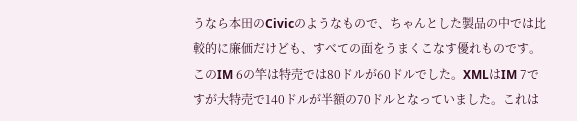うなら本田のCivicのようなもので、ちゃんとした製品の中では比較的に廉価だけども、すべての面をうまくこなす優れものです。このIM 6の竿は特売では80ドルが60ドルでした。XMLはIM 7ですが大特売で140ドルが半額の70ドルとなっていました。これは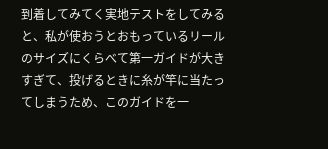到着してみてく実地テストをしてみると、私が使おうとおもっているリールのサイズにくらべて第一ガイドが大きすぎて、投げるときに糸が竿に当たってしまうため、このガイドを一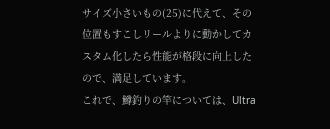サイズ小さいもの(25)に代えて、その位置もすこしリールよりに動かしてカスタム化したら性能が格段に向上したので、満足しています。
これで、鱒釣りの竿については、Ultra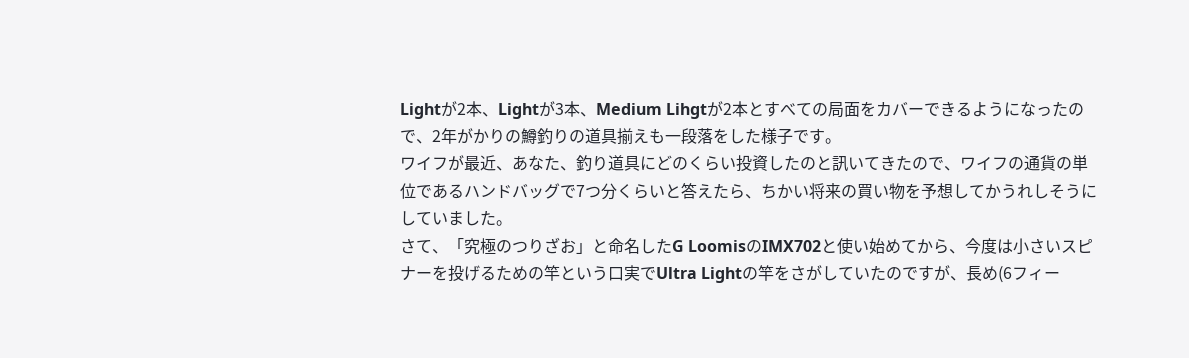Lightが2本、Lightが3本、Medium Lihgtが2本とすべての局面をカバーできるようになったので、2年がかりの鱒釣りの道具揃えも一段落をした様子です。
ワイフが最近、あなた、釣り道具にどのくらい投資したのと訊いてきたので、ワイフの通貨の単位であるハンドバッグで7つ分くらいと答えたら、ちかい将来の買い物を予想してかうれしそうにしていました。
さて、「究極のつりざお」と命名したG LoomisのIMX702と使い始めてから、今度は小さいスピナーを投げるための竿という口実でUltra Lightの竿をさがしていたのですが、長め(6フィー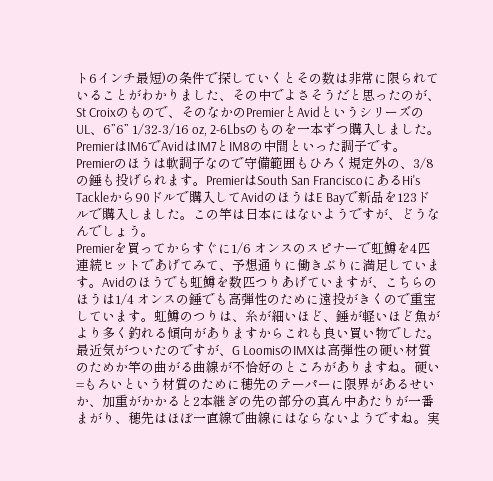ト6インチ最短)の条件で探していくとその数は非常に限られていることがわかりました、その中でよさそうだと思ったのが、St Croixのもので、そのなかのPremierとAvidというシリーズのUL、6”6” 1/32-3/16 oz, 2-6Lbsのものを一本ずつ購入しました。PremierはIM6でAvidはIM7とIM8の中間といった調子です。Premierのほうは軟調子なので守備範囲もひろく規定外の、3/8の錘も投げられます。PremierはSouth San FranciscoにあるHi's Tackleから90ドルで購入してAvidのほうはE Bayで新品を123ドルで購入しました。この竿は日本にはないようですが、どうなんでしょう。
Premierを買ってからすぐに1/6 オンスのスピナーで虹鱒を4匹連続ヒットであげてみて、予想通りに働きぶりに満足しています。Avidのほうでも虹鱒を数匹つりあげていますが、こちらのほうは1/4 オンスの錘でも高弾性のために遠投がきくので重宝しています。虹鱒のつりは、糸が細いほど、錘が軽いほど魚がより多く釣れる傾向がありますからこれも良い買い物でした。
最近気がついたのですが、G LoomisのIMXは高弾性の硬い材質のためか竿の曲がる曲線が不恰好のところがありますね。硬い=もろいという材質のために穂先のテーパーに限界があるせいか、加重がかかると2本継ぎの先の部分の真ん中あたりが一番まがり、穂先はほぼ一直線で曲線にはならないようですね。実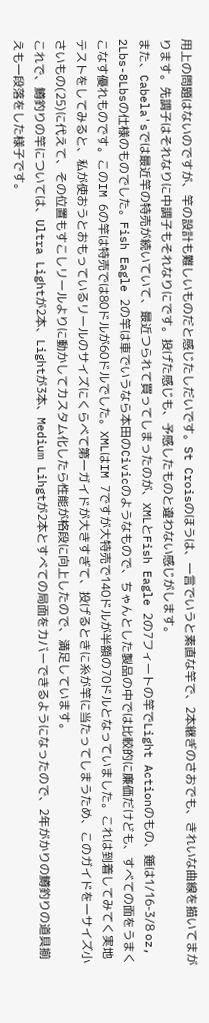用上の問題はないのですが、竿の設計も難しいものだと感じたしだいです。St Croisのほうは、一言でいうと素直な竿で、2本継ぎのさおでも、きれいな曲線を描いてまがります。先調子はそれなりに中調子もそれなりにです。投げた感じも、予感したものと違わない感じがします。
また、Cabela'sでは最近竿の特売が続いていて、最近つられて買ってしまったのが、XMLとFish Eagle 2の7フィートの竿でLight Actionのもの、錘は1/16-3/8 oz, 2Lbs-8Lbsの仕様のものでした。Fish Eagle 2の竿は車でいうなら本田のCivicのようなもので、ちゃんとした製品の中では比較的に廉価だけども、すべての面をうまくこなす優れものです。このIM 6の竿は特売では80ドルが60ドルでした。XMLはIM 7ですが大特売で140ドルが半額の70ドルとなっていました。これは到着してみてく実地テストをしてみると、私が使おうとおもっているリールのサイズにくらべて第一ガイドが大きすぎて、投げるときに糸が竿に当たってしまうため、このガイドを一サイズ小さいもの(25)に代えて、その位置もすこしリールよりに動かしてカスタム化したら性能が格段に向上したので、満足しています。
これで、鱒釣りの竿については、Ultra Lightが2本、Lightが3本、Medium Lihgtが2本とすべての局面をカバーできるようになったので、2年がかりの鱒釣りの道具揃えも一段落をした様子です。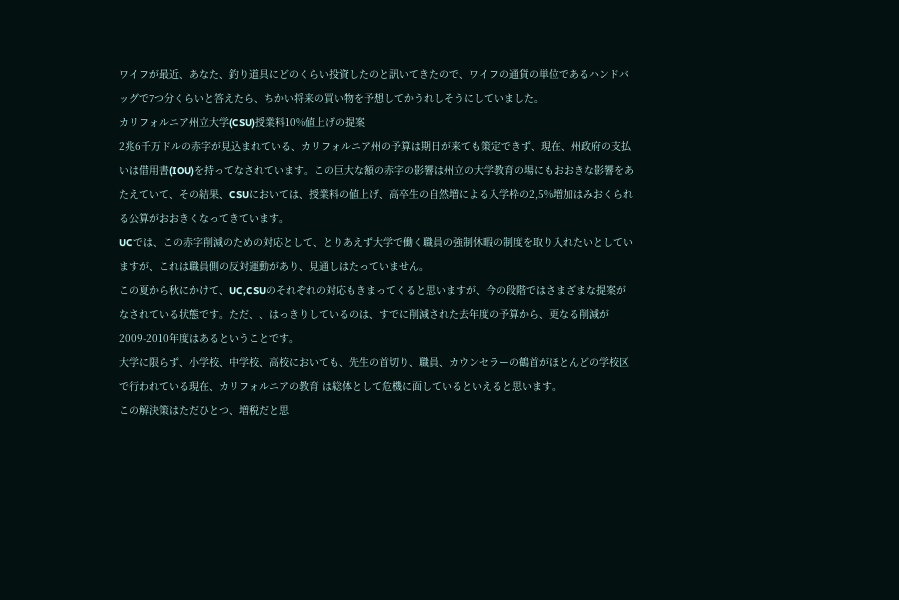ワイフが最近、あなた、釣り道具にどのくらい投資したのと訊いてきたので、ワイフの通貨の単位であるハンドバッグで7つ分くらいと答えたら、ちかい将来の買い物を予想してかうれしそうにしていました。
カリフォルニア州立大学(CSU)授業料10%値上げの提案
2兆6千万ドルの赤字が見込まれている、カリフォルニア州の予算は期日が来ても策定できず、現在、州政府の支払いは借用書(IOU)を持ってなされています。この巨大な額の赤字の影響は州立の大学教育の場にもおおきな影響をあたえていて、その結果、CSUにおいては、授業料の値上げ、高卒生の自然増による入学枠の2,5%増加はみおくられる公算がおおきくなってきています。
UCでは、この赤字削減のための対応として、とりあえず大学で働く職員の強制休暇の制度を取り入れたいとしていますが、これは職員側の反対運動があり、見通しはたっていません。
この夏から秋にかけて、UC,CSUのそれぞれの対応もきまってくると思いますが、今の段階ではさまざまな提案がなされている状態です。ただ、、はっきりしているのは、すでに削減された去年度の予算から、更なる削減が2009-2010年度はあるということです。
大学に限らず、小学校、中学校、高校においても、先生の首切り、職員、カウンセラーの鶴首がほとんどの学校区で行われている現在、カリフォルニアの教育 は総体として危機に面しているといえると思います。
この解決策はただひとつ、増税だと思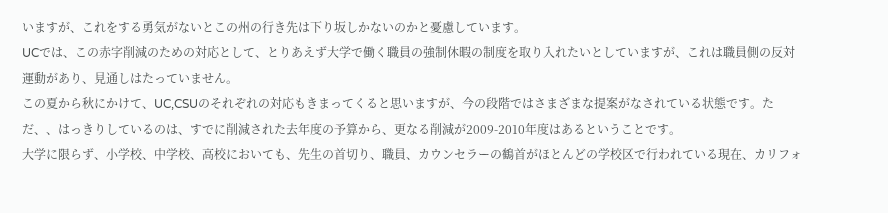いますが、これをする勇気がないとこの州の行き先は下り坂しかないのかと憂慮しています。
UCでは、この赤字削減のための対応として、とりあえず大学で働く職員の強制休暇の制度を取り入れたいとしていますが、これは職員側の反対運動があり、見通しはたっていません。
この夏から秋にかけて、UC,CSUのそれぞれの対応もきまってくると思いますが、今の段階ではさまざまな提案がなされている状態です。ただ、、はっきりしているのは、すでに削減された去年度の予算から、更なる削減が2009-2010年度はあるということです。
大学に限らず、小学校、中学校、高校においても、先生の首切り、職員、カウンセラーの鶴首がほとんどの学校区で行われている現在、カリフォ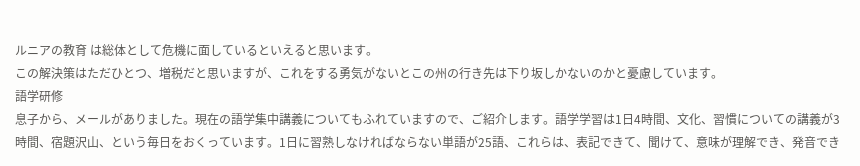ルニアの教育 は総体として危機に面しているといえると思います。
この解決策はただひとつ、増税だと思いますが、これをする勇気がないとこの州の行き先は下り坂しかないのかと憂慮しています。
語学研修
息子から、メールがありました。現在の語学集中講義についてもふれていますので、ご紹介します。語学学習は1日4時間、文化、習慣についての講義が3時間、宿題沢山、という毎日をおくっています。1日に習熟しなければならない単語が25語、これらは、表記できて、聞けて、意味が理解でき、発音でき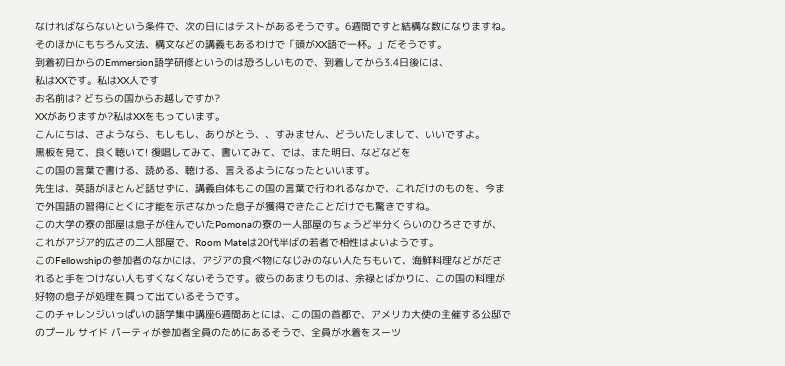なければならないという条件で、次の日にはテストがあるそうです。6週間ですと結構な数になりますね。そのほかにもちろん文法、構文などの講義もあるわけで「頭がXX語で一杯。」だそうです。
到着初日からのEmmersion語学研修というのは恐ろしいもので、到着してから3.4日後には、
私はXXです。私はXX人です
お名前は? どちらの国からお越しですか?
XXがありますか?私はXXをもっています。
こんにちは、さようなら、もしもし、ありがとう、、すみません、どういたしまして、いいですよ。
黒板を見て、良く聴いて! 復唱してみて、書いてみて、では、また明日、などなどを
この国の言葉で書ける、読める、聴ける、言えるようになったといいます。
先生は、英語がほとんど話せずに、講義自体もこの国の言葉で行われるなかで、これだけのものを、今まで外国語の習得にとくに才能を示さなかった息子が獲得できたことだけでも驚きですね。
この大学の寮の部屋は息子が住んでいたPomonaの寮の一人部屋のちょうど半分くらいのひろさですが、これがアジア的広さの二人部屋で、Room Mateは20代半ばの若者で相性はよいようです。
このFellowshipの参加者のなかには、アジアの食べ物になじみのない人たちもいて、海鮮料理などがだされると手をつけない人もすくなくないそうです。彼らのあまりものは、余禄とばかりに、この国の料理が好物の息子が処理を買って出ているそうです。
このチャレンジいっぱいの語学集中講座6週間あとには、この国の首都で、アメリカ大使の主催する公邸でのプール サイド パーティが参加者全員のためにあるそうで、全員が水着をスーツ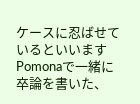ケースに忍ばせているといいます
Pomonaで一緒に卒論を書いた、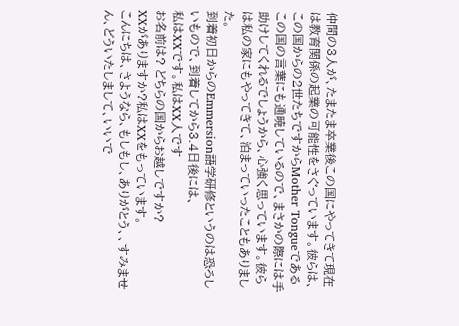仲間の3人が、たまたま卒業後この国にやってきて現在は教育関係の起業の可能性をさぐっています。彼らは、この国からの2世たちですからMother Tongueであるこの国の言葉にも通暁しているので、まさかの際には手助けしてくれるでしょうから、心強く思っています。彼らは私の家にもやってきて、泊まっていったこともありました。
到着初日からのEmmersion語学研修というのは恐ろしいもので、到着してから3.4日後には、
私はXXです。私はXX人です
お名前は? どちらの国からお越しですか?
XXがありますか?私はXXをもっています。
こんにちは、さようなら、もしもし、ありがとう、、すみません、どういたしまして、いいで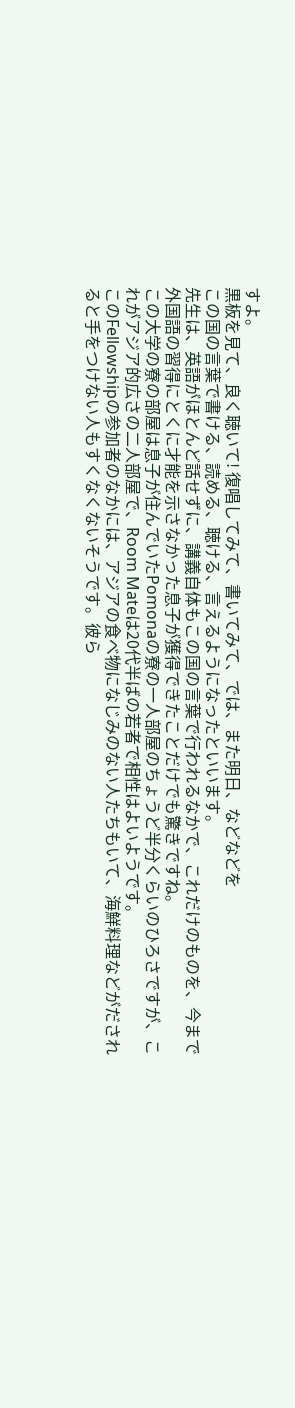すよ。
黒板を見て、良く聴いて! 復唱してみて、書いてみて、では、また明日、などなどを
この国の言葉で書ける、読める、聴ける、言えるようになったといいます。
先生は、英語がほとんど話せずに、講義自体もこの国の言葉で行われるなかで、これだけのものを、今まで外国語の習得にとくに才能を示さなかった息子が獲得できたことだけでも驚きですね。
この大学の寮の部屋は息子が住んでいたPomonaの寮の一人部屋のちょうど半分くらいのひろさですが、これがアジア的広さの二人部屋で、Room Mateは20代半ばの若者で相性はよいようです。
このFellowshipの参加者のなかには、アジアの食べ物になじみのない人たちもいて、海鮮料理などがだされると手をつけない人もすくなくないそうです。彼ら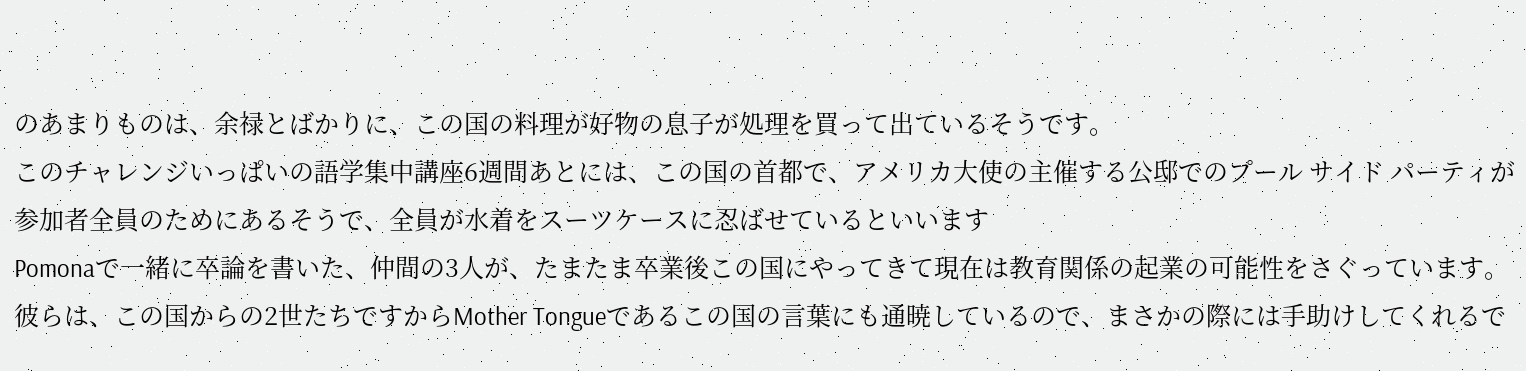のあまりものは、余禄とばかりに、この国の料理が好物の息子が処理を買って出ているそうです。
このチャレンジいっぱいの語学集中講座6週間あとには、この国の首都で、アメリカ大使の主催する公邸でのプール サイド パーティが参加者全員のためにあるそうで、全員が水着をスーツケースに忍ばせているといいます
Pomonaで一緒に卒論を書いた、仲間の3人が、たまたま卒業後この国にやってきて現在は教育関係の起業の可能性をさぐっています。彼らは、この国からの2世たちですからMother Tongueであるこの国の言葉にも通暁しているので、まさかの際には手助けしてくれるで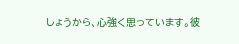しょうから、心強く思っています。彼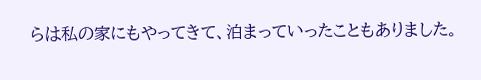らは私の家にもやってきて、泊まっていったこともありました。